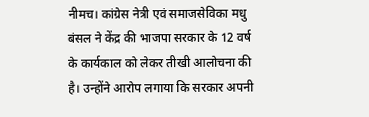नीमच। कांग्रेस नेत्री एवं समाजसेविका मधु बंसल ने केंद्र की भाजपा सरकार के 12 वर्ष के कार्यकाल को लेकर तीखी आलोचना की है। उन्होंने आरोप लगाया कि सरकार अपनी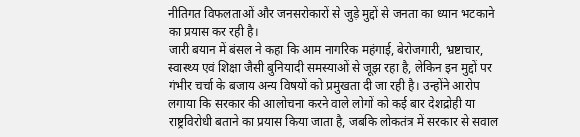नीतिगत विफलताओं और जनसरोकारों से जुड़े मुद्दों से जनता का ध्यान भटकाने का प्रयास कर रही है।
जारी बयान में बंसल ने कहा कि आम नागरिक महंगाई, बेरोजगारी, भ्रष्टाचार, स्वास्थ्य एवं शिक्षा जैसी बुनियादी समस्याओं से जूझ रहा है, लेकिन इन मुद्दों पर गंभीर चर्चा के बजाय अन्य विषयों को प्रमुखता दी जा रही है। उन्होंने आरोप लगाया कि सरकार की आलोचना करने वाले लोगों को कई बार देशद्रोही या राष्ट्रविरोधी बताने का प्रयास किया जाता है, जबकि लोकतंत्र में सरकार से सवाल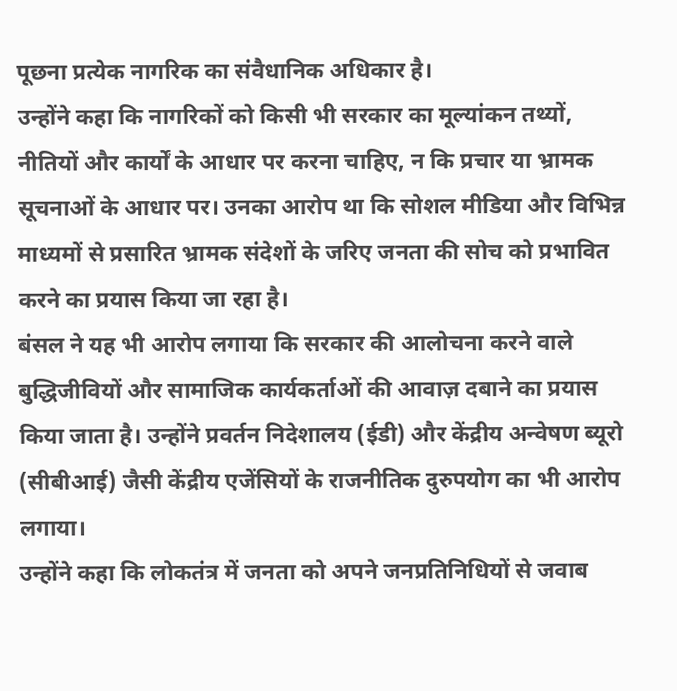पूछना प्रत्येक नागरिक का संवैधानिक अधिकार है।
उन्होंने कहा कि नागरिकों को किसी भी सरकार का मूल्यांकन तथ्यों, नीतियों और कार्यों के आधार पर करना चाहिए, न कि प्रचार या भ्रामक सूचनाओं के आधार पर। उनका आरोप था कि सोशल मीडिया और विभिन्न माध्यमों से प्रसारित भ्रामक संदेशों के जरिए जनता की सोच को प्रभावित करने का प्रयास किया जा रहा है।
बंसल ने यह भी आरोप लगाया कि सरकार की आलोचना करने वाले बुद्धिजीवियों और सामाजिक कार्यकर्ताओं की आवाज़ दबाने का प्रयास किया जाता है। उन्होंने प्रवर्तन निदेशालय (ईडी) और केंद्रीय अन्वेषण ब्यूरो (सीबीआई) जैसी केंद्रीय एजेंसियों के राजनीतिक दुरुपयोग का भी आरोप लगाया।
उन्होंने कहा कि लोकतंत्र में जनता को अपने जनप्रतिनिधियों से जवाब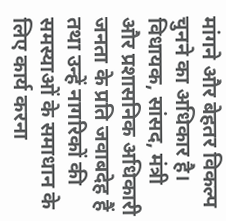मांगने और बेहतर विकल्प चुनने का अधिकार है। विधायक, सांसद, मंत्री और प्रशासनिक अधिकारी जनता के प्रति जवाबदेह हैं तथा उन्हें नागरिकों की समस्याओं के समाधान के लिए कार्य करना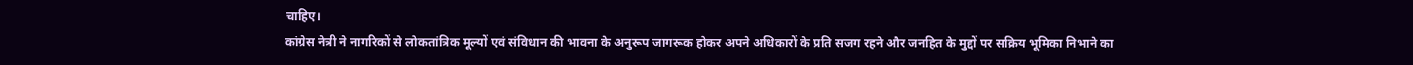चाहिए।
कांग्रेस नेत्री ने नागरिकों से लोकतांत्रिक मूल्यों एवं संविधान की भावना के अनुरूप जागरूक होकर अपने अधिकारों के प्रति सजग रहने और जनहित के मुद्दों पर सक्रिय भूमिका निभाने का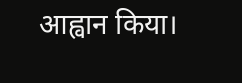आह्वान किया।